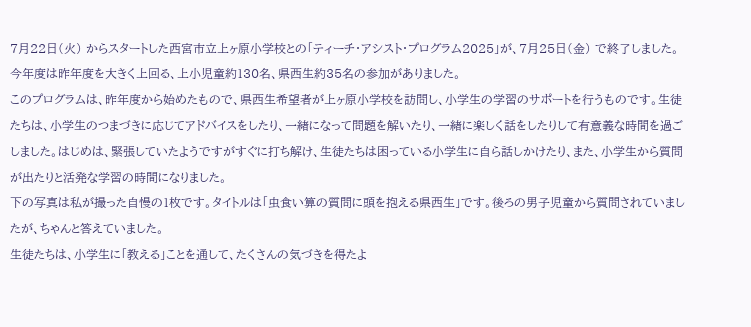7月22日(火) からスタートした西宮市立上ヶ原小学校との「ティーチ・アシスト・プログラム2025」が、7月25日(金) で終了しました。今年度は昨年度を大きく上回る、上小児童約130名、県西生約35名の参加がありました。
このプログラムは、昨年度から始めたもので、県西生希望者が上ヶ原小学校を訪問し、小学生の学習のサポートを行うものです。生徒たちは、小学生のつまづきに応じてアドバイスをしたり、一緒になって問題を解いたり、一緒に楽しく話をしたりして有意義な時間を過ごしました。はじめは、緊張していたようですがすぐに打ち解け、生徒たちは困っている小学生に自ら話しかけたり、また、小学生から質問が出たりと活発な学習の時間になりました。
下の写真は私が撮った自慢の1枚です。タイトルは「虫食い算の質問に頭を抱える県西生」です。後ろの男子児童から質問されていましたが、ちゃんと答えていました。
生徒たちは、小学生に「教える」ことを通して、たくさんの気づきを得たよ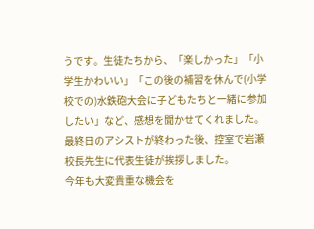うです。生徒たちから、「楽しかった」「小学生かわいい」「この後の補習を休んで(小学校での)水鉄砲大会に子どもたちと一緒に参加したい」など、感想を聞かせてくれました。
最終日のアシストが終わった後、控室で岩瀬校長先生に代表生徒が挨拶しました。
今年も大変貴重な機会を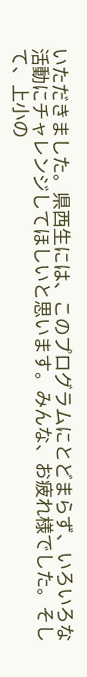いただきました。県西生には、このプログラムにとどまらず、いろいろな活動にチャレンジしてほしいと思います。みんな、お疲れ様でした。そして、上小の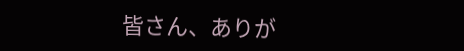皆さん、ありが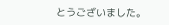とうございました。